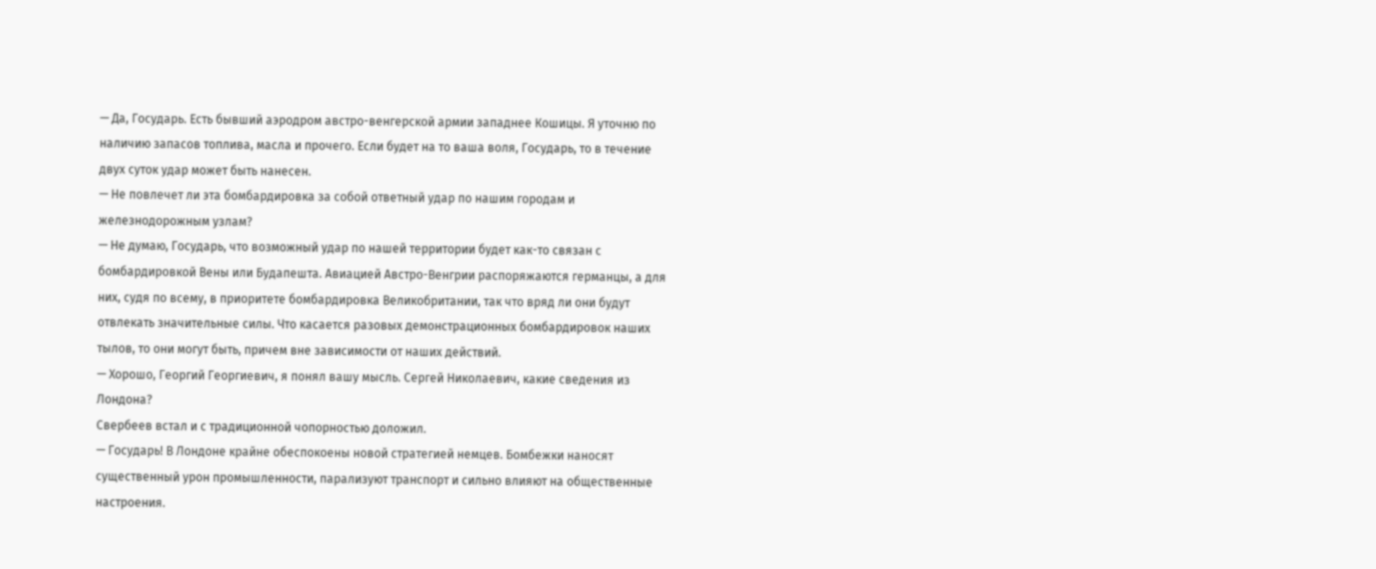— Да, Государь. Есть бывший аэродром австро-венгерской армии западнее Кошицы. Я уточню по наличию запасов топлива, масла и прочего. Если будет на то ваша воля, Государь, то в течение двух суток удар может быть нанесен.
— Не повлечет ли эта бомбардировка за собой ответный удар по нашим городам и железнодорожным узлам?
— Не думаю, Государь, что возможный удар по нашей территории будет как-то связан с бомбардировкой Вены или Будапешта. Авиацией Австро-Венгрии распоряжаются германцы, а для них, судя по всему, в приоритете бомбардировка Великобритании, так что вряд ли они будут отвлекать значительные силы. Что касается разовых демонстрационных бомбардировок наших тылов, то они могут быть, причем вне зависимости от наших действий.
— Хорошо, Георгий Георгиевич, я понял вашу мысль. Сергей Николаевич, какие сведения из Лондона?
Свербеев встал и с традиционной чопорностью доложил.
— Государь! В Лондоне крайне обеспокоены новой стратегией немцев. Бомбежки наносят существенный урон промышленности, парализуют транспорт и сильно влияют на общественные настроения.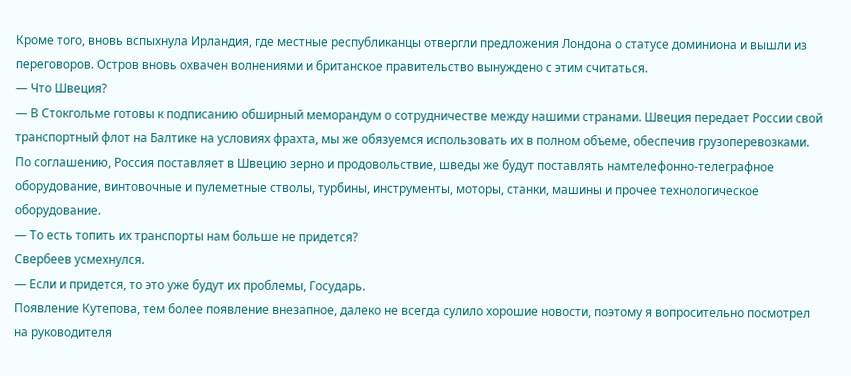Кроме того, вновь вспыхнула Ирландия, где местные республиканцы отвергли предложения Лондона о статусе доминиона и вышли из переговоров. Остров вновь охвачен волнениями и британское правительство вынуждено с этим считаться.
— Что Швеция?
— В Стокгольме готовы к подписанию обширный меморандум о сотрудничестве между нашими странами. Швеция передает России свой транспортный флот на Балтике на условиях фрахта, мы же обязуемся использовать их в полном объеме, обеспечив грузоперевозками. По соглашению, Россия поставляет в Швецию зерно и продовольствие, шведы же будут поставлять намтелефонно-телеграфное оборудование, винтовочные и пулеметные стволы, турбины, инструменты, моторы, станки, машины и прочее технологическое оборудование.
— То есть топить их транспорты нам больше не придется?
Свербеев усмехнулся.
— Если и придется, то это уже будут их проблемы, Государь.
Появление Кутепова, тем более появление внезапное, далеко не всегда сулило хорошие новости, поэтому я вопросительно посмотрел на руководителя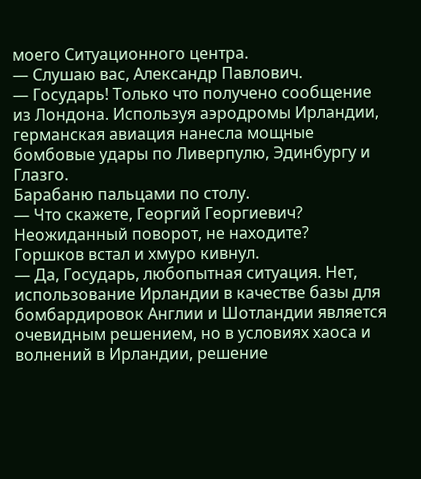моего Ситуационного центра.
— Слушаю вас, Александр Павлович.
— Государь! Только что получено сообщение из Лондона. Используя аэродромы Ирландии, германская авиация нанесла мощные бомбовые удары по Ливерпулю, Эдинбургу и Глазго.
Барабаню пальцами по столу.
— Что скажете, Георгий Георгиевич? Неожиданный поворот, не находите?
Горшков встал и хмуро кивнул.
— Да, Государь, любопытная ситуация. Нет, использование Ирландии в качестве базы для бомбардировок Англии и Шотландии является очевидным решением, но в условиях хаоса и волнений в Ирландии, решение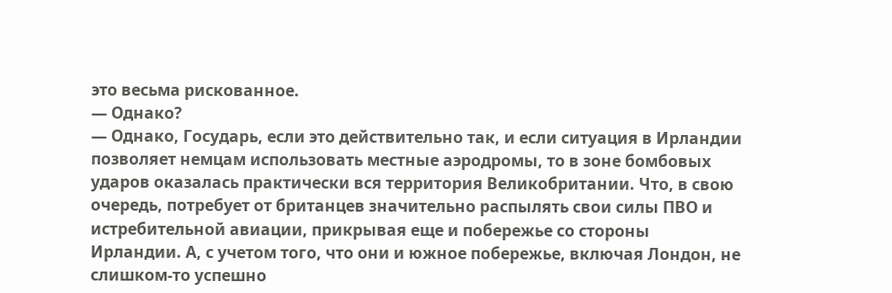это весьма рискованное.
— Однако?
— Однако, Государь, если это действительно так, и если ситуация в Ирландии позволяет немцам использовать местные аэродромы, то в зоне бомбовых ударов оказалась практически вся территория Великобритании. Что, в свою очередь, потребует от британцев значительно распылять свои силы ПВО и истребительной авиации, прикрывая еще и побережье со стороны Ирландии. А, с учетом того, что они и южное побережье, включая Лондон, не слишком-то успешно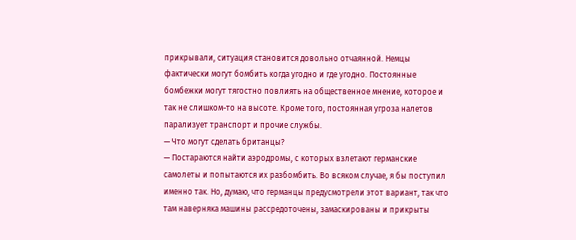прикрывали, ситуация становится довольно отчаянной. Немцы фактически могут бомбить когда угодно и где угодно. Постоянные бомбежки могут тягостно повлиять на общественное мнение, которое и так не слишком-то на высоте. Кроме того, постоянная угроза налетов парализует транспорт и прочие службы.
— Что могут сделать британцы?
— Постараются найти аэродромы, с которых взлетают германские самолеты и попытаются их разбомбить. Во всяком случае, я бы поступил именно так. Но, думаю, что германцы предусмотрели этот вариант, так что там наверняка машины рассредоточены, замаскированы и прикрыты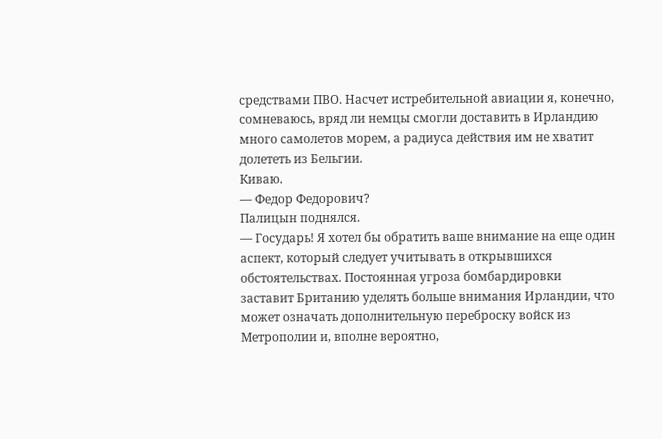средствами ПВО. Насчет истребительной авиации я, конечно, сомневаюсь, вряд ли немцы смогли доставить в Ирландию много самолетов морем, а радиуса действия им не хватит долететь из Бельгии.
Киваю.
— Федор Федорович?
Палицын поднялся.
— Государь! Я хотел бы обратить ваше внимание на еще один аспект, который следует учитывать в открывшихся обстоятельствах. Постоянная угроза бомбардировки заставит Британию уделять больше внимания Ирландии, что может означать дополнительную переброску войск из Метрополии и, вполне вероятно,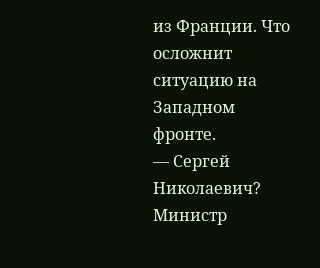из Франции. Что осложнит ситуацию на Западном фронте.
— Сергей Николаевич?
Министр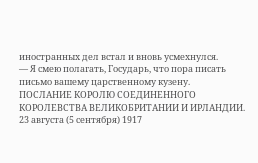иностранных дел встал и вновь усмехнулся.
— Я смею полагать, Государь, что пора писать письмо вашему царственному кузену.
ПОСЛАНИЕ КОРОЛЮ СОЕДИНЕННОГО КОРОЛЕВСТВА ВЕЛИКОБРИТАНИИ И ИРЛАНДИИ. 23 августа (5 сентября) 1917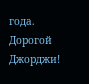года.
Дорогой Джорджи!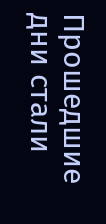Прошедшие дни стали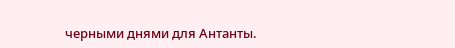черными днями для Антанты.